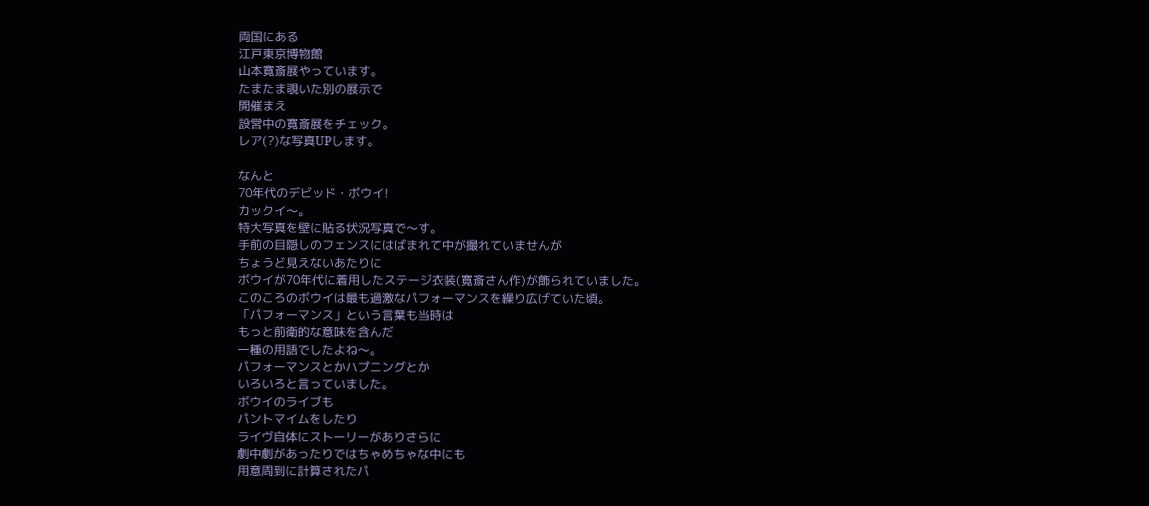両国にある
江戸東京博物館
山本寛斎展やっています。
たまたま覗いた別の展示で
開催まえ
設営中の寛斎展をチェック。
レア(?)な写真UPします。

なんと
70年代のデビッド・ボウイ!
カックイ〜。
特大写真を壁に貼る状況写真で〜す。
手前の目隠しのフェンスにはばまれて中が撮れていませんが
ちょうど見えないあたりに
ボウイが70年代に着用したステージ衣装(寛斎さん作)が飾られていました。
このころのボウイは最も過激なパフォーマンスを繰り広げていた頃。
「パフォーマンス」という言葉も当時は
もっと前衛的な意味を含んだ
一種の用語でしたよね〜。
パフォーマンスとかハプニングとか
いろいろと言っていました。
ボウイのライブも
パントマイムをしたり
ライヴ自体にストーリーがありさらに
劇中劇があったりではちゃめちゃな中にも
用意周到に計算されたパ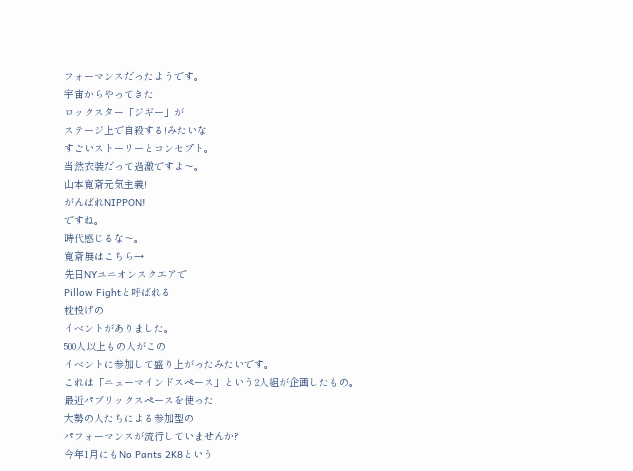フォーマンスだったようです。
宇宙からやってきた
ロックスター「ジギー」が
ステージ上で自殺する!みたいな
すごいストーリーとコンセプト。
当然衣装だって過激ですよ〜。
山本寛斎元気主義!
がんばれNIPPON!
ですね。
時代感じるな〜。
寛斎展はこちら→
先日NYユニオンスクエアで
Pillow Fightと呼ばれる
枕投げの
イベントがありました。
500人以上もの人がこの
イベントに参加して盛り上がったみたいです。
これは「ニューマインドスペース」という2人組が企画したもの。
最近パブリックスペースを使った
大勢の人たちによる参加型の
パフォーマンスが流行していませんか?
今年1月にもNo Pants 2K8という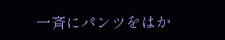一斉にパンツをはか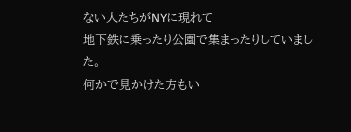ない人たちがNYに現れて
地下鉄に乗ったり公園で集まったりしていました。
何かで見かけた方もい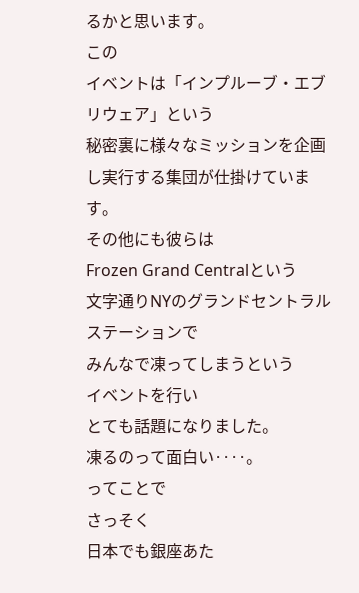るかと思います。
この
イベントは「インプルーブ・エブリウェア」という
秘密裏に様々なミッションを企画し実行する集団が仕掛けています。
その他にも彼らは
Frozen Grand Centralという
文字通りNYのグランドセントラルステーションで
みんなで凍ってしまうという
イベントを行い
とても話題になりました。
凍るのって面白い‥‥。
ってことで
さっそく
日本でも銀座あた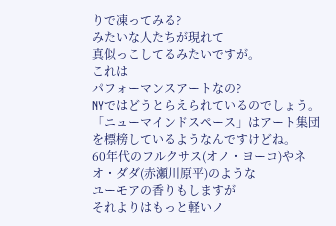りで凍ってみる?
みたいな人たちが現れて
真似っこしてるみたいですが。
これは
パフォーマンスアートなの?
NYではどうとらえられているのでしょう。
「ニューマインドスペース」はアート集団を標榜しているようなんですけどね。
60年代のフルクサス(オノ・ヨーコ)やネオ・ダダ(赤瀬川原平)のような
ユーモアの香りもしますが
それよりはもっと軽いノ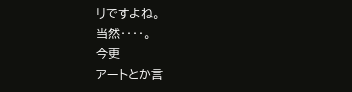リですよね。
当然‥‥。
今更
アートとか言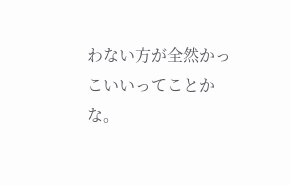わない方が全然かっこいいってことかな。